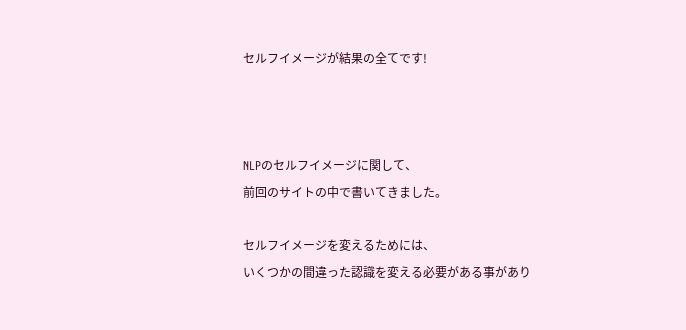セルフイメージが結果の全てです!



NLPのセルフイメージに関して、
前回のサイトの中で書いてきました。

セルフイメージを変えるためには、
いくつかの間違った認識を変える必要がある事があり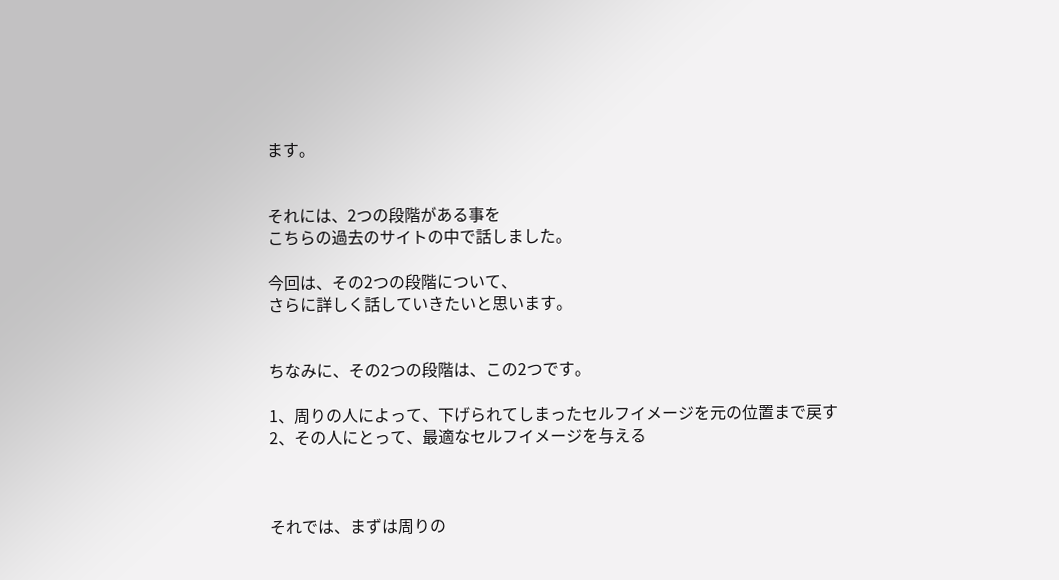ます。


それには、2つの段階がある事を
こちらの過去のサイトの中で話しました。

今回は、その2つの段階について、
さらに詳しく話していきたいと思います。


ちなみに、その2つの段階は、この2つです。

1、周りの人によって、下げられてしまったセルフイメージを元の位置まで戻す
2、その人にとって、最適なセルフイメージを与える



それでは、まずは周りの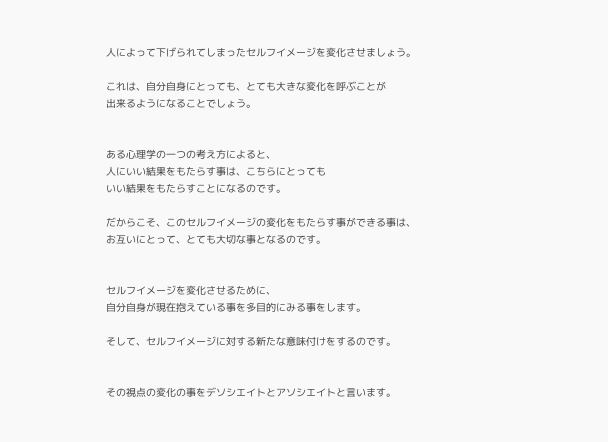人によって下げられてしまったセルフイメージを変化させましょう。

これは、自分自身にとっても、とても大きな変化を呼ぶことが
出来るようになることでしょう。


ある心理学の一つの考え方によると、
人にいい結果をもたらす事は、こちらにとっても
いい結果をもたらすことになるのです。

だからこそ、このセルフイメージの変化をもたらす事ができる事は、
お互いにとって、とても大切な事となるのです。


セルフイメージを変化させるために、
自分自身が現在抱えている事を多目的にみる事をします。

そして、セルフイメージに対する新たな意味付けをするのです。


その視点の変化の事をデソシエイトとアソシエイトと言います。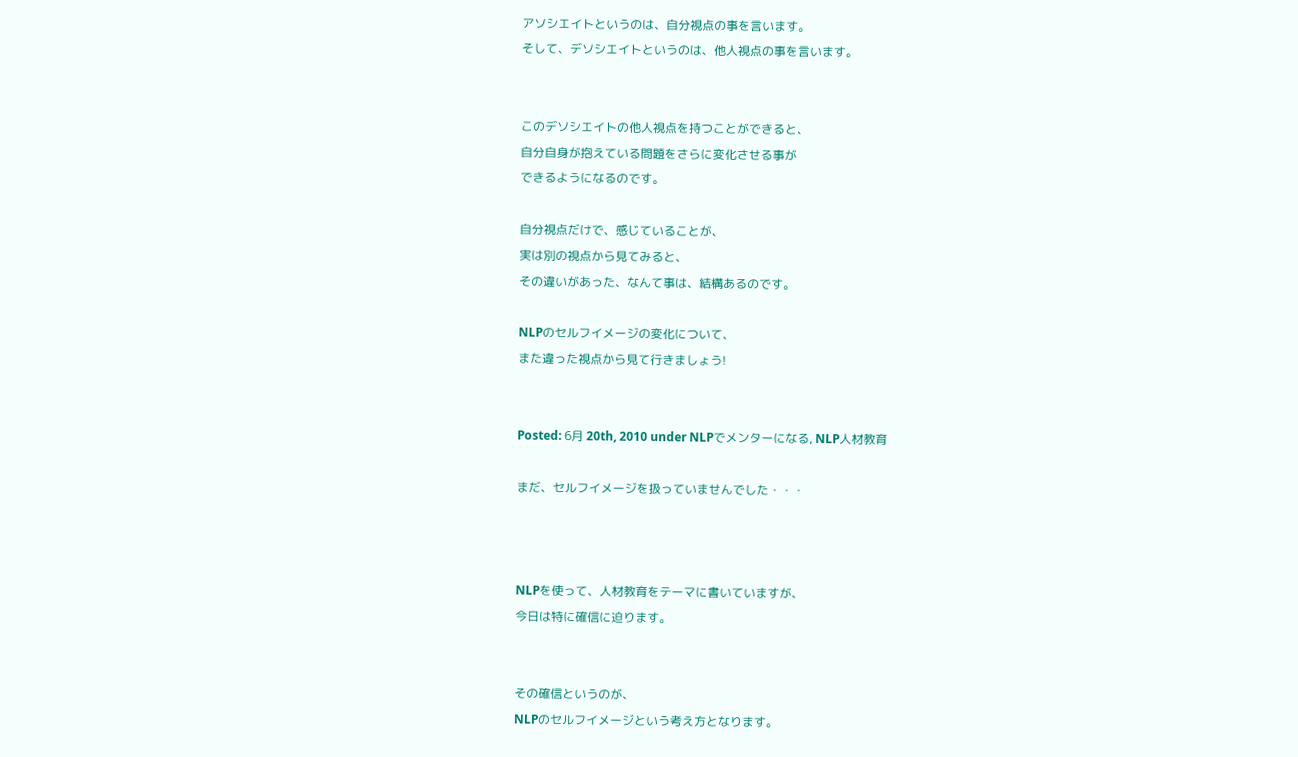アソシエイトというのは、自分視点の事を言います。
そして、デソシエイトというのは、他人視点の事を言います。


このデソシエイトの他人視点を持つことができると、
自分自身が抱えている問題をさらに変化させる事が
できるようになるのです。

自分視点だけで、感じていることが、
実は別の視点から見てみると、
その違いがあった、なんて事は、結構あるのです。

NLPのセルフイメージの変化について、
また違った視点から見て行きましょう!


Posted: 6月 20th, 2010 under NLPでメンターになる, NLP人材教育

まだ、セルフイメージを扱っていませんでした・・・



NLPを使って、人材教育をテーマに書いていますが、
今日は特に確信に迫ります。


その確信というのが、
NLPのセルフイメージという考え方となります。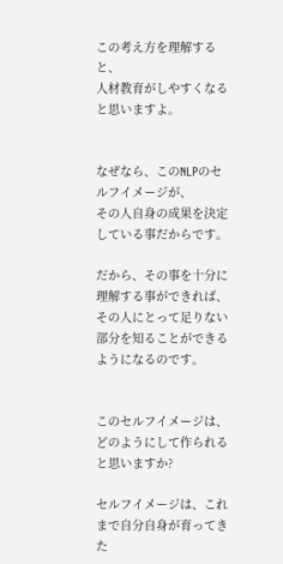この考え方を理解すると、
人材教育がしやすくなると思いますよ。


なぜなら、このNLPのセルフイメージが、
その人自身の成果を決定している事だからです。

だから、その事を十分に理解する事ができれば、
その人にとって足りない部分を知ることができるようになるのです。


このセルフイメージは、どのようにして作られると思いますか?

セルフイメージは、これまで自分自身が育ってきた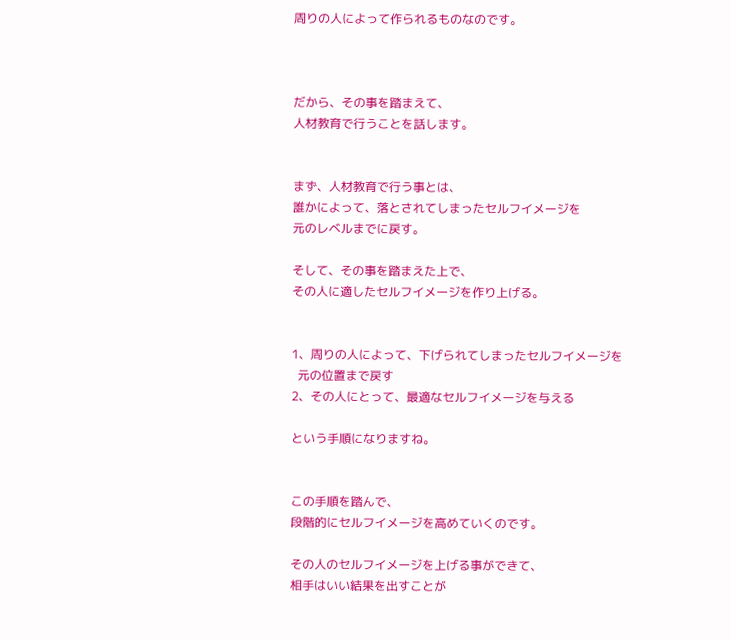周りの人によって作られるものなのです。



だから、その事を踏まえて、
人材教育で行うことを話します。


まず、人材教育で行う事とは、
誰かによって、落とされてしまったセルフイメージを
元のレベルまでに戻す。

そして、その事を踏まえた上で、
その人に適したセルフイメージを作り上げる。


1、周りの人によって、下げられてしまったセルフイメージを
  元の位置まで戻す
2、その人にとって、最適なセルフイメージを与える

という手順になりますね。


この手順を踏んで、
段階的にセルフイメージを高めていくのです。

その人のセルフイメージを上げる事ができて、
相手はいい結果を出すことが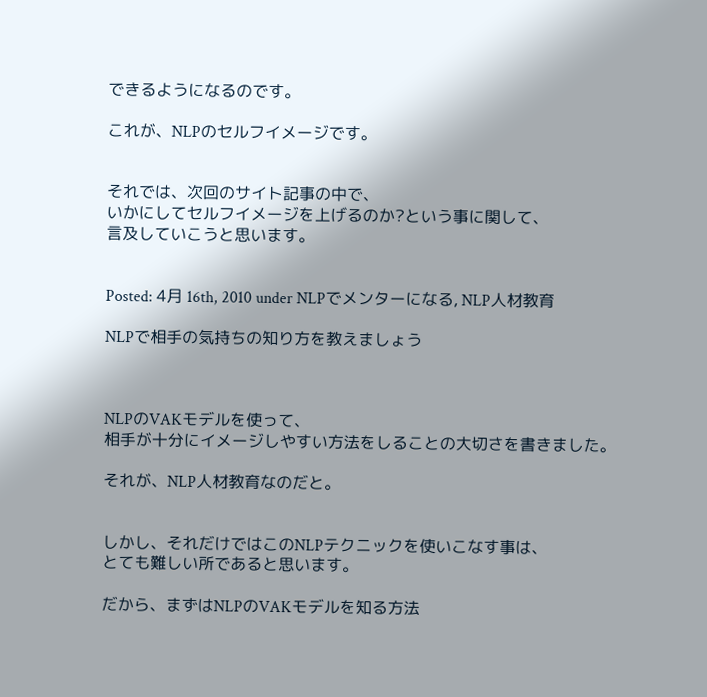できるようになるのです。

これが、NLPのセルフイメージです。


それでは、次回のサイト記事の中で、
いかにしてセルフイメージを上げるのか?という事に関して、
言及していこうと思います。


Posted: 4月 16th, 2010 under NLPでメンターになる, NLP人材教育

NLPで相手の気持ちの知り方を教えましょう



NLPのVAKモデルを使って、
相手が十分にイメージしやすい方法をしることの大切さを書きました。

それが、NLP人材教育なのだと。


しかし、それだけではこのNLPテクニックを使いこなす事は、
とても難しい所であると思います。

だから、まずはNLPのVAKモデルを知る方法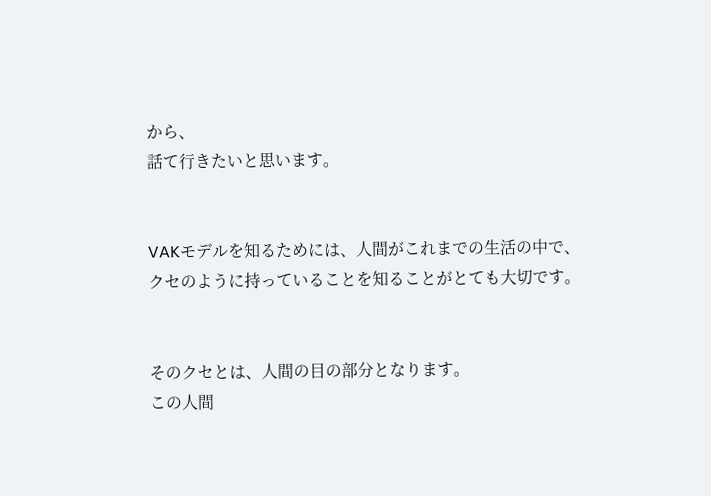から、
話て行きたいと思います。


VAKモデルを知るためには、人間がこれまでの生活の中で、
クセのように持っていることを知ることがとても大切です。


そのクセとは、人間の目の部分となります。
この人間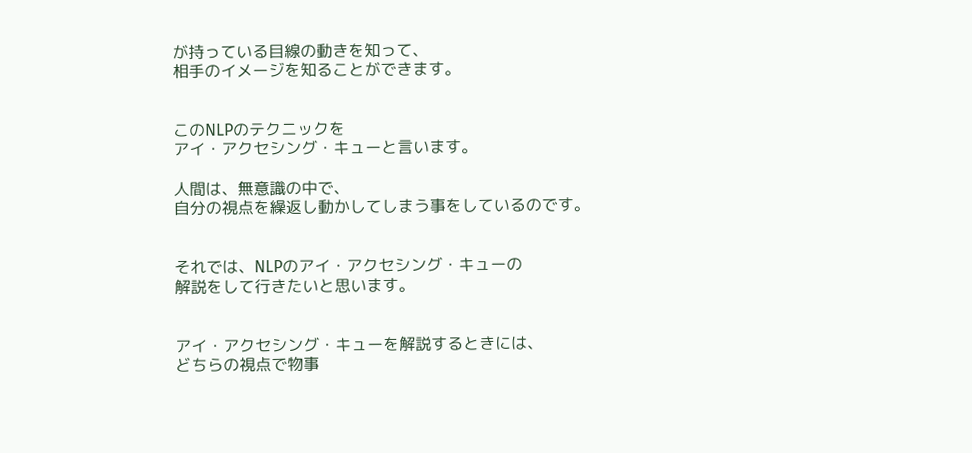が持っている目線の動きを知って、
相手のイメージを知ることができます。


このNLPのテクニックを
アイ・アクセシング・キューと言います。

人間は、無意識の中で、
自分の視点を繰返し動かしてしまう事をしているのです。


それでは、NLPのアイ・アクセシング・キューの
解説をして行きたいと思います。


アイ・アクセシング・キューを解説するときには、
どちらの視点で物事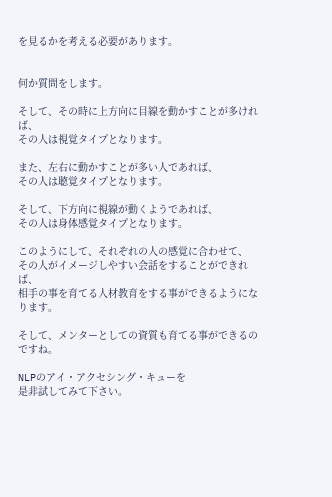を見るかを考える必要があります。


何か質問をします。

そして、その時に上方向に目線を動かすことが多ければ、
その人は視覚タイプとなります。

また、左右に動かすことが多い人であれば、
その人は聴覚タイプとなります。

そして、下方向に視線が動くようであれば、
その人は身体感覚タイプとなります。

このようにして、それぞれの人の感覚に合わせて、
その人がイメージしやすい会話をすることができれば、
相手の事を育てる人材教育をする事ができるようになります。

そして、メンターとしての資質も育てる事ができるのですね。

NLPのアイ・アクセシング・キューを
是非試してみて下さい。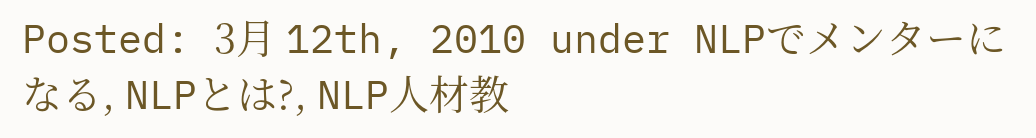Posted: 3月 12th, 2010 under NLPでメンターになる, NLPとは?, NLP人材教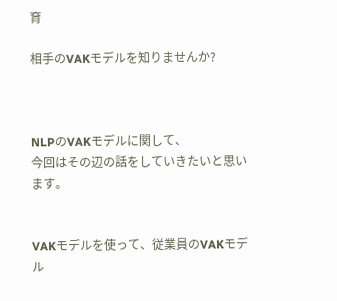育

相手のVAKモデルを知りませんか?



NLPのVAKモデルに関して、
今回はその辺の話をしていきたいと思います。


VAKモデルを使って、従業員のVAKモデル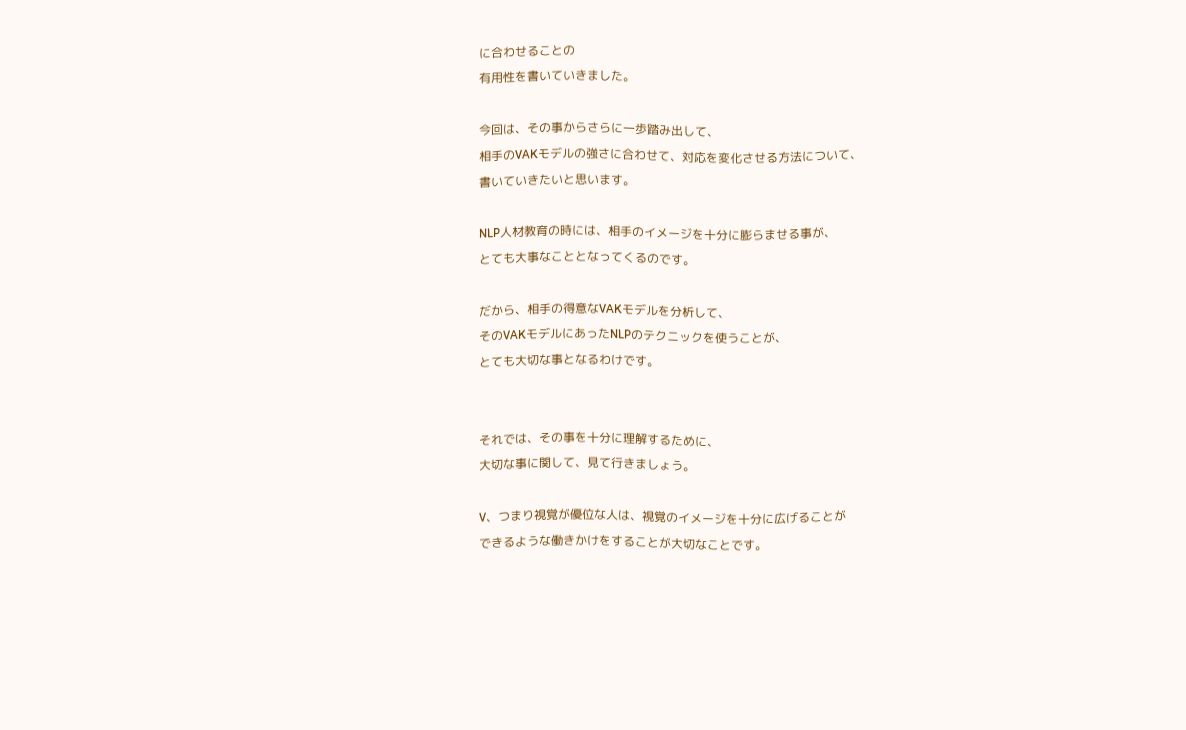に合わせることの
有用性を書いていきました。

今回は、その事からさらに一歩踏み出して、
相手のVAKモデルの強さに合わせて、対応を変化させる方法について、
書いていきたいと思います。

NLP人材教育の時には、相手のイメージを十分に膨らませる事が、
とても大事なこととなってくるのです。

だから、相手の得意なVAKモデルを分析して、
そのVAKモデルにあったNLPのテクニックを使うことが、
とても大切な事となるわけです。


それでは、その事を十分に理解するために、
大切な事に関して、見て行きましょう。

V、つまり視覚が優位な人は、視覚のイメージを十分に広げることが
できるような働きかけをすることが大切なことです。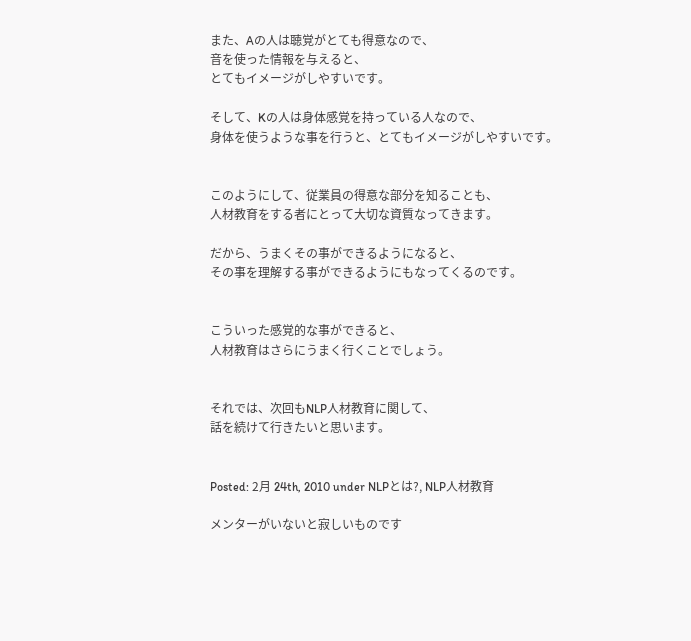また、Aの人は聴覚がとても得意なので、
音を使った情報を与えると、
とてもイメージがしやすいです。

そして、Kの人は身体感覚を持っている人なので、
身体を使うような事を行うと、とてもイメージがしやすいです。


このようにして、従業員の得意な部分を知ることも、
人材教育をする者にとって大切な資質なってきます。

だから、うまくその事ができるようになると、
その事を理解する事ができるようにもなってくるのです。


こういった感覚的な事ができると、
人材教育はさらにうまく行くことでしょう。


それでは、次回もNLP人材教育に関して、
話を続けて行きたいと思います。


Posted: 2月 24th, 2010 under NLPとは?, NLP人材教育

メンターがいないと寂しいものです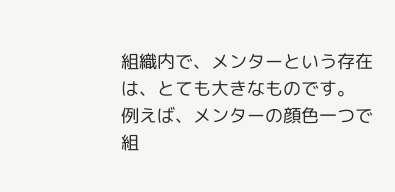組織内で、メンターという存在は、とても大きなものです。
例えば、メンターの顔色一つで組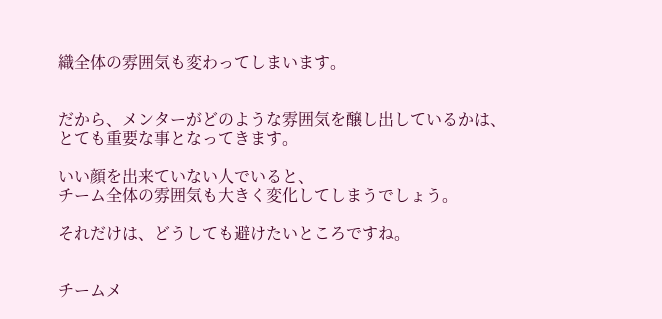織全体の雰囲気も変わってしまいます。


だから、メンターがどのような雰囲気を醸し出しているかは、
とても重要な事となってきます。

いい顔を出来ていない人でいると、
チーム全体の雰囲気も大きく変化してしまうでしょう。

それだけは、どうしても避けたいところですね。


チームメ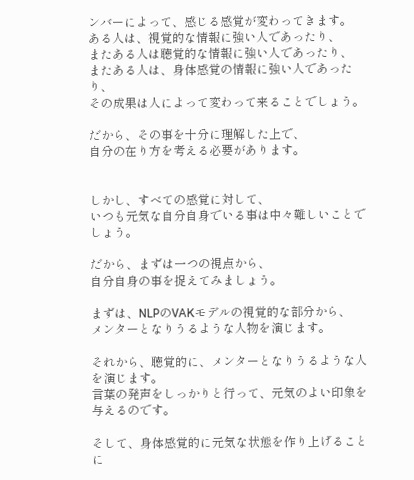ンバーによって、感じる感覚が変わってきます。
ある人は、視覚的な情報に強い人であったり、
またある人は聴覚的な情報に強い人であったり、
またある人は、身体感覚の情報に強い人であったり、
その成果は人によって変わって来ることでしょう。

だから、その事を十分に理解した上で、
自分の在り方を考える必要があります。


しかし、すべての感覚に対して、
いつも元気な自分自身でいる事は中々難しいことでしょう。

だから、まずは一つの視点から、
自分自身の事を捉えてみましょう。

まずは、NLPのVAKモデルの視覚的な部分から、
メンターとなりうるような人物を演じます。

それから、聴覚的に、メンターとなりうるような人を演じます。
言葉の発声をしっかりと行って、元気のよい印象を与えるのです。

そして、身体感覚的に元気な状態を作り上げることに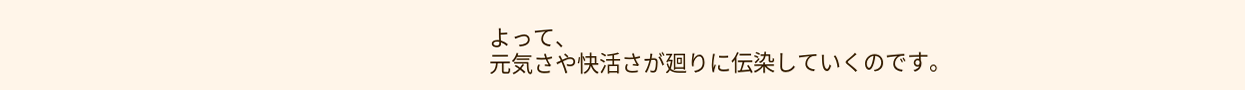よって、
元気さや快活さが廻りに伝染していくのです。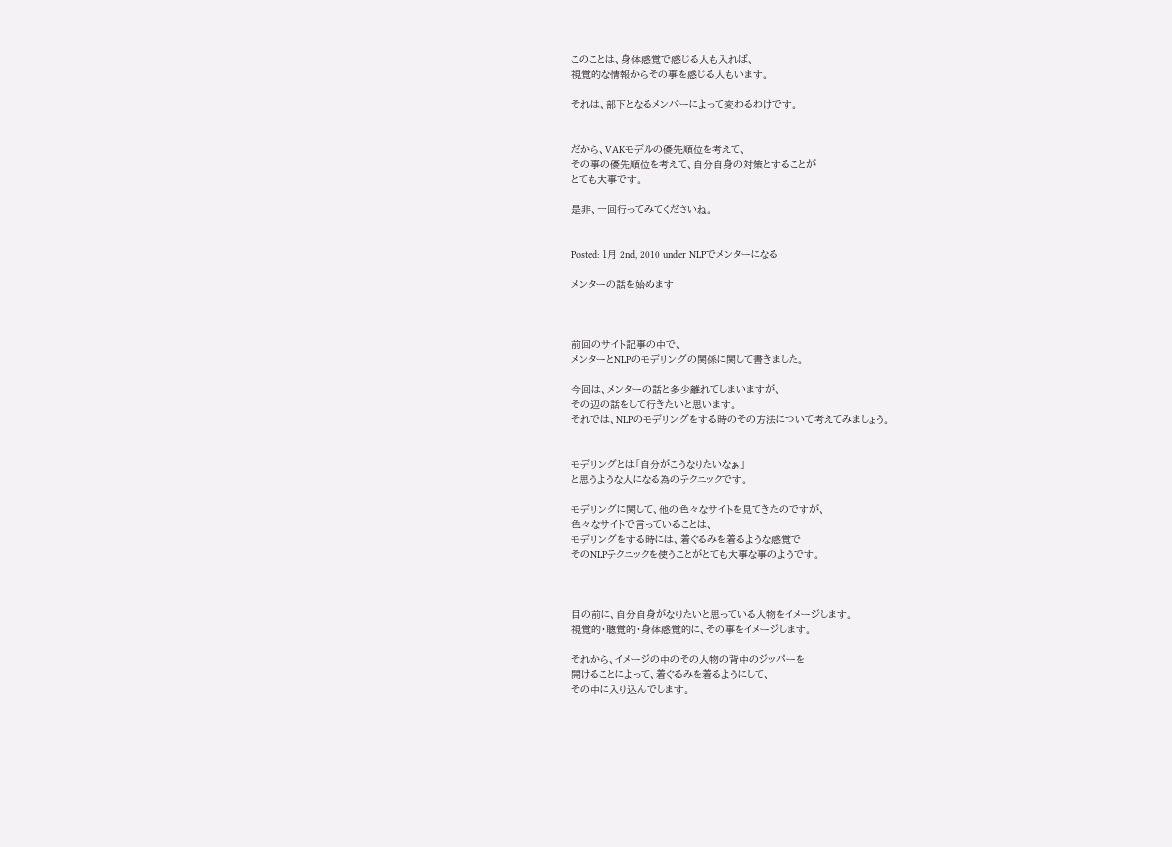このことは、身体感覚で感じる人も入れば、
視覚的な情報からその事を感じる人もいます。

それは、部下となるメンバーによって変わるわけです。


だから、VAKモデルの優先順位を考えて、
その事の優先順位を考えて、自分自身の対策とすることが
とても大事です。

是非、一回行ってみてくださいね。


Posted: 1月 2nd, 2010 under NLPでメンターになる

メンターの話を始めます



前回のサイト記事の中で、
メンターとNLPのモデリングの関係に関して書きました。

今回は、メンターの話と多少離れてしまいますが、
その辺の話をして行きたいと思います。
それでは、NLPのモデリングをする時のその方法について考えてみましょう。


モデリングとは「自分がこうなりたいなぁ」
と思うような人になる為のテクニックです。

モデリングに関して、他の色々なサイトを見てきたのですが、
色々なサイトで言っていることは、
モデリングをする時には、着ぐるみを着るような感覚で
そのNLPテクニックを使うことがとても大事な事のようです。



目の前に、自分自身がなりたいと思っている人物をイメージします。
視覚的・聴覚的・身体感覚的に、その事をイメージします。

それから、イメージの中のその人物の背中のジッパーを
開けることによって、着ぐるみを着るようにして、
その中に入り込んでします。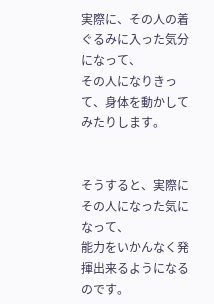実際に、その人の着ぐるみに入った気分になって、
その人になりきって、身体を動かしてみたりします。


そうすると、実際にその人になった気になって、
能力をいかんなく発揮出来るようになるのです。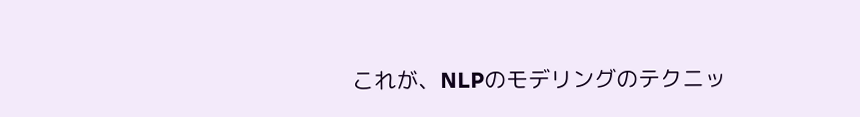これが、NLPのモデリングのテクニッ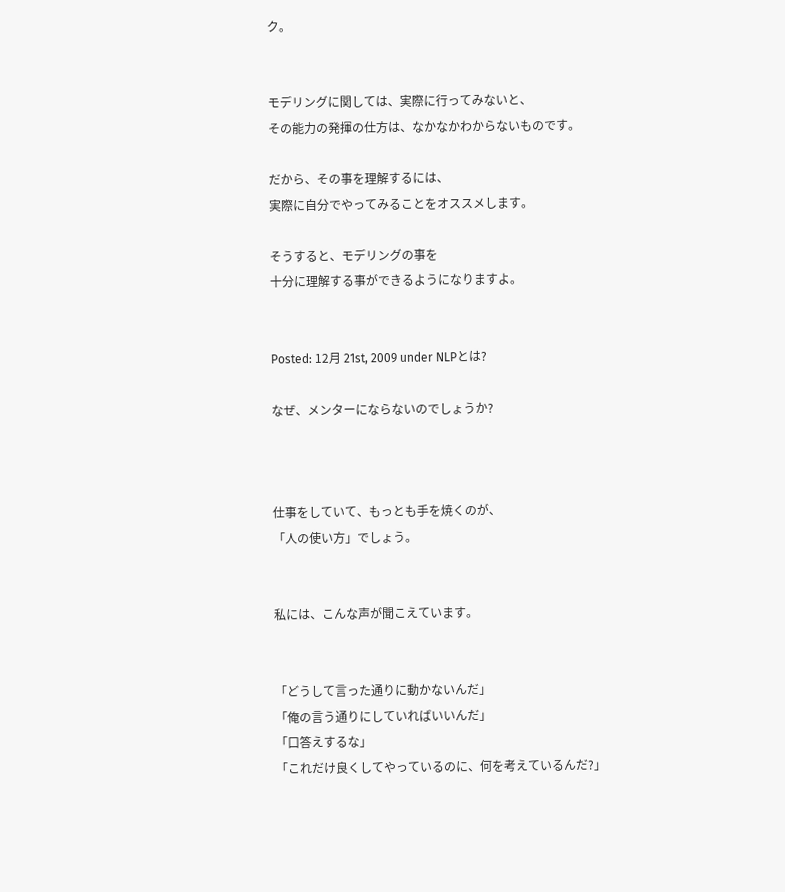ク。


モデリングに関しては、実際に行ってみないと、
その能力の発揮の仕方は、なかなかわからないものです。

だから、その事を理解するには、
実際に自分でやってみることをオススメします。

そうすると、モデリングの事を
十分に理解する事ができるようになりますよ。


Posted: 12月 21st, 2009 under NLPとは?

なぜ、メンターにならないのでしょうか?



仕事をしていて、もっとも手を焼くのが、
「人の使い方」でしょう。


私には、こんな声が聞こえています。


「どうして言った通りに動かないんだ」
「俺の言う通りにしていればいいんだ」
「口答えするな」
「これだけ良くしてやっているのに、何を考えているんだ?」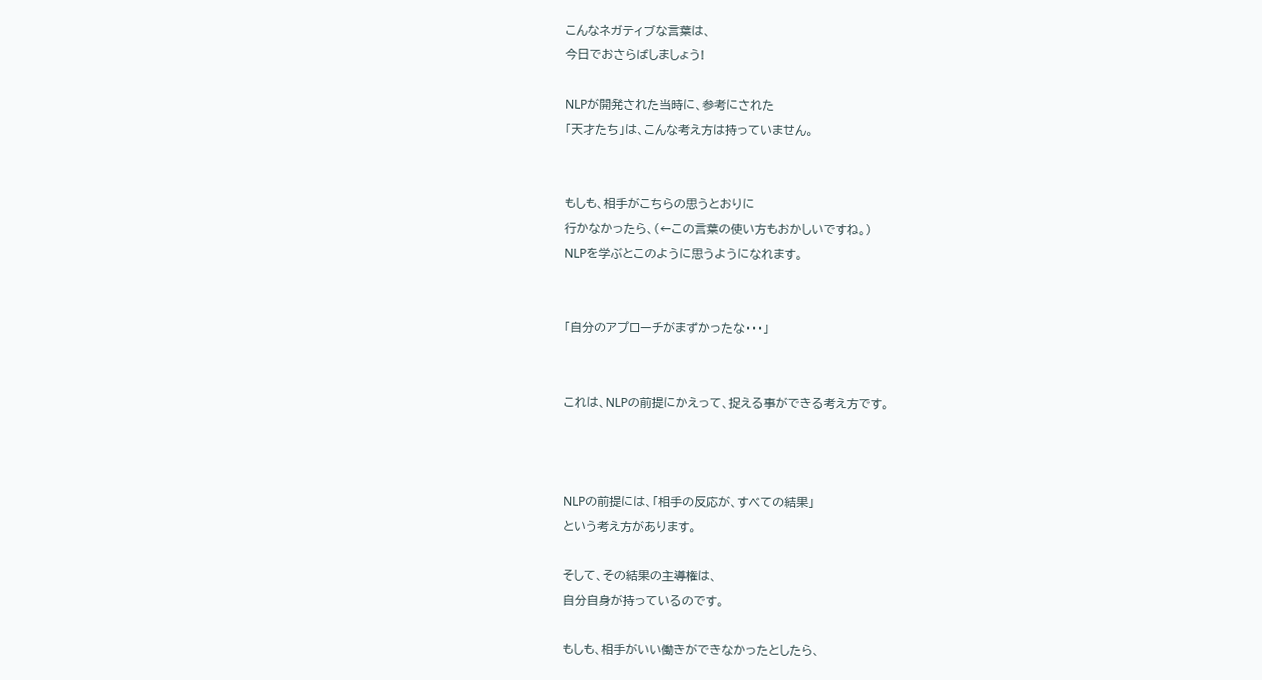こんなネガティブな言葉は、
今日でおさらばしましょう!

NLPが開発された当時に、参考にされた
「天才たち」は、こんな考え方は持っていません。


もしも、相手がこちらの思うとおりに
行かなかったら、(←この言葉の使い方もおかしいですね。)
NLPを学ぶとこのように思うようになれます。


「自分のアプローチがまずかったな・・・」


これは、NLPの前提にかえって、捉える事ができる考え方です。



NLPの前提には、「相手の反応が、すべての結果」
という考え方があります。

そして、その結果の主導権は、
自分自身が持っているのです。

もしも、相手がいい働きができなかったとしたら、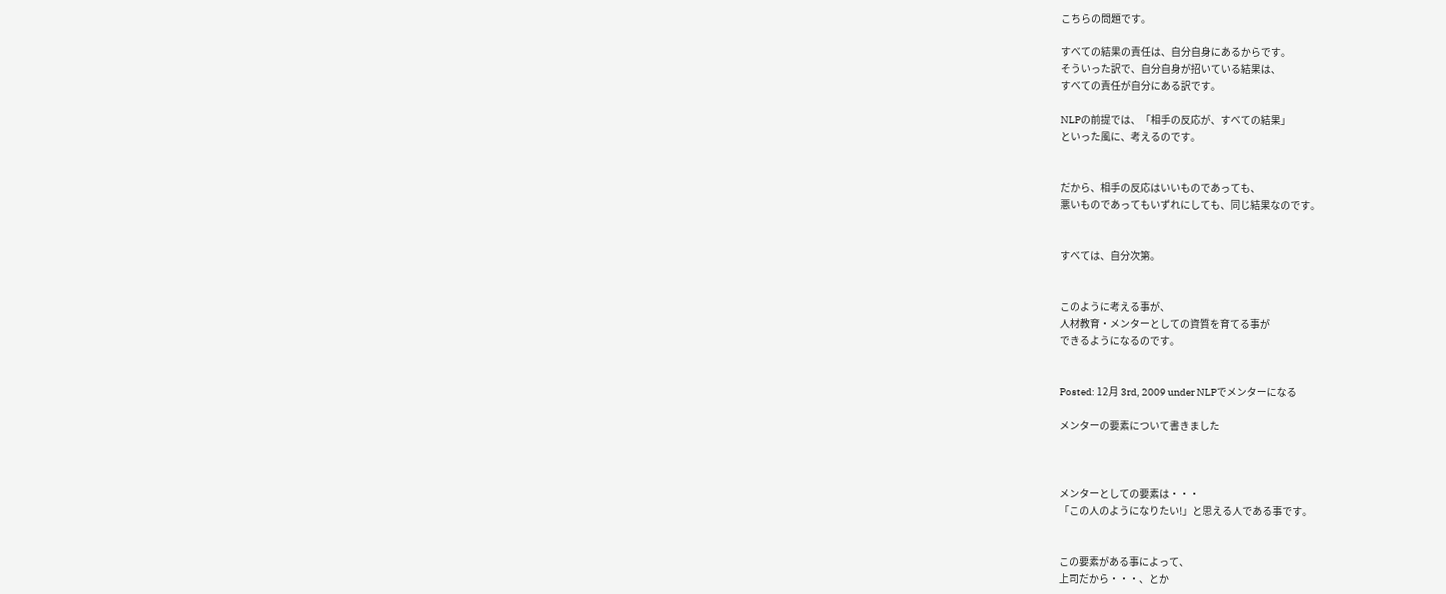こちらの問題です。

すべての結果の責任は、自分自身にあるからです。
そういった訳で、自分自身が招いている結果は、
すべての責任が自分にある訳です。

NLPの前提では、「相手の反応が、すべての結果」
といった風に、考えるのです。


だから、相手の反応はいいものであっても、
悪いものであってもいずれにしても、同じ結果なのです。


すべては、自分次第。


このように考える事が、
人材教育・メンターとしての資質を育てる事が
できるようになるのです。


Posted: 12月 3rd, 2009 under NLPでメンターになる

メンターの要素について書きました



メンターとしての要素は・・・
「この人のようになりたい!」と思える人である事です。


この要素がある事によって、
上司だから・・・、とか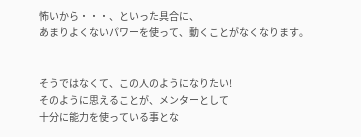怖いから・・・、といった具合に、
あまりよくないパワーを使って、動くことがなくなります。


そうではなくて、この人のようになりたい!
そのように思えることが、メンターとして
十分に能力を使っている事とな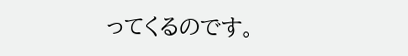ってくるのです。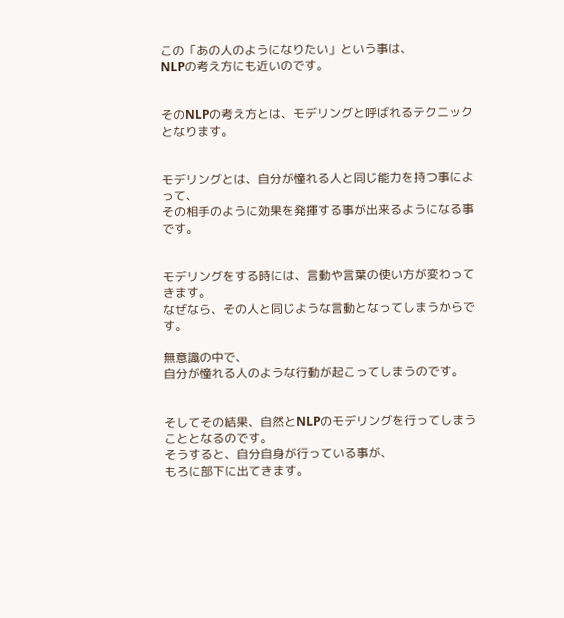この「あの人のようになりたい」という事は、
NLPの考え方にも近いのです。


そのNLPの考え方とは、モデリングと呼ばれるテクニックとなります。


モデリングとは、自分が憧れる人と同じ能力を持つ事によって、
その相手のように効果を発揮する事が出来るようになる事です。


モデリングをする時には、言動や言葉の使い方が変わってきます。
なぜなら、その人と同じような言動となってしまうからです。

無意識の中で、
自分が憧れる人のような行動が起こってしまうのです。


そしてその結果、自然とNLPのモデリングを行ってしまうこととなるのです。
そうすると、自分自身が行っている事が、
もろに部下に出てきます。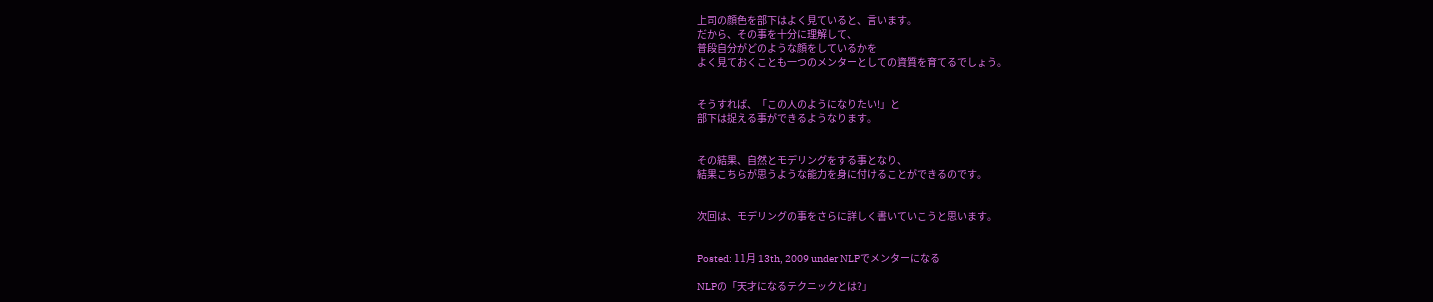上司の顔色を部下はよく見ていると、言います。
だから、その事を十分に理解して、
普段自分がどのような顔をしているかを
よく見ておくことも一つのメンターとしての資質を育てるでしょう。


そうすれば、「この人のようになりたい!」と
部下は捉える事ができるようなります。


その結果、自然とモデリングをする事となり、
結果こちらが思うような能力を身に付けることができるのです。


次回は、モデリングの事をさらに詳しく書いていこうと思います。


Posted: 11月 13th, 2009 under NLPでメンターになる

NLPの「天才になるテクニックとは?」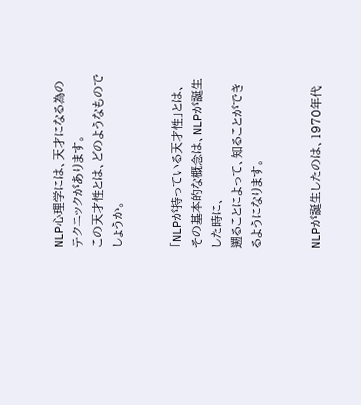NLP心理学には、天才になる為のテクニックがあります。
この天才性とは、どのようなものでしょうか。


「NLPが持っている天才性」とは、
その基本的な概念は、NLPが誕生した時に、
遡ることによって、知ることができるようになります。


NLPが誕生したのは、1970年代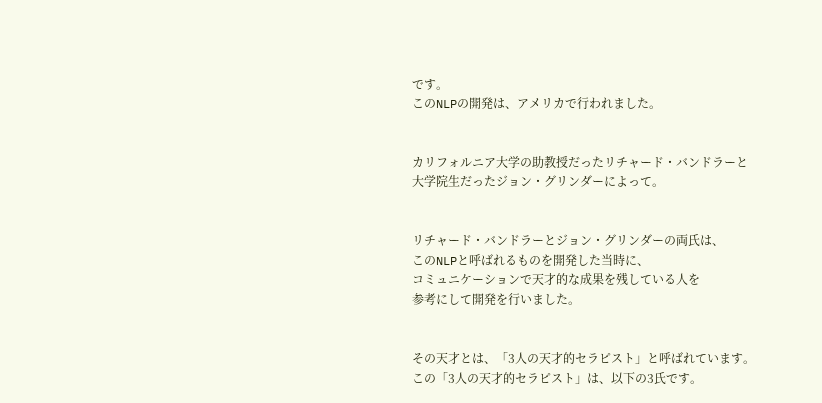です。
このNLPの開発は、アメリカで行われました。


カリフォルニア大学の助教授だったリチャード・バンドラーと
大学院生だったジョン・グリンダーによって。


リチャード・バンドラーとジョン・グリンダーの両氏は、
このNLPと呼ばれるものを開発した当時に、
コミュニケーションで天才的な成果を残している人を
参考にして開発を行いました。


その天才とは、「3人の天才的セラピスト」と呼ばれています。
この「3人の天才的セラピスト」は、以下の3氏です。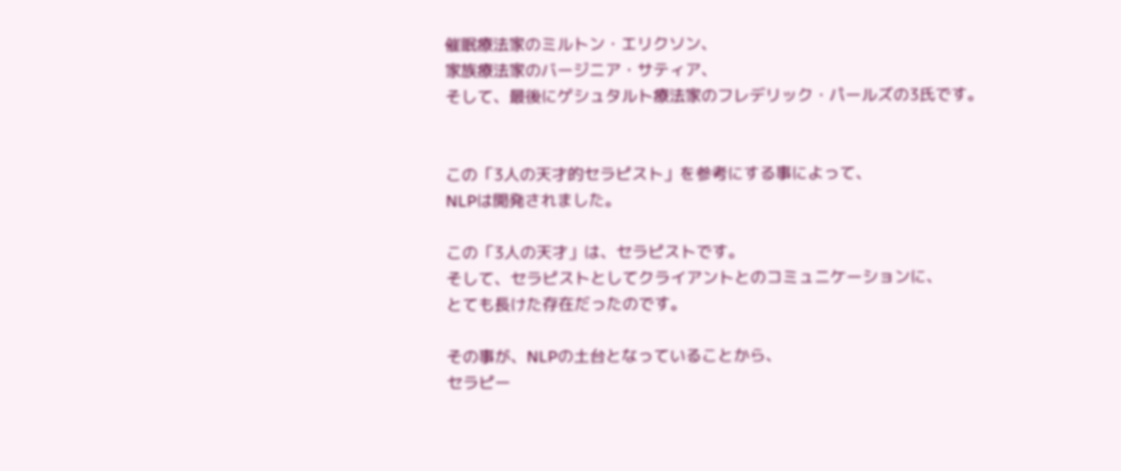催眠療法家のミルトン・エリクソン、
家族療法家のバージニア・サティア、
そして、最後にゲシュタルト療法家のフレデリック・パールズの3氏です。


この「3人の天才的セラピスト」を参考にする事によって、
NLPは開発されました。

この「3人の天才」は、セラピストです。
そして、セラピストとしてクライアントとのコミュニケーションに、
とても長けた存在だったのです。

その事が、NLPの土台となっていることから、
セラピー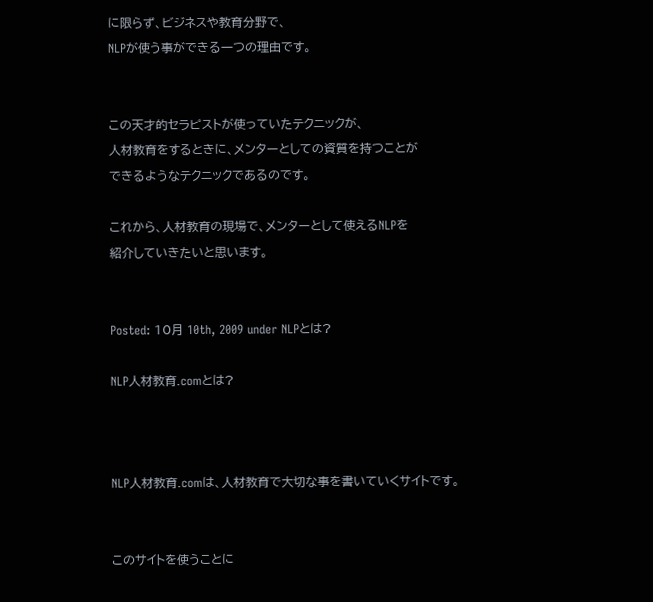に限らず、ビジネスや教育分野で、
NLPが使う事ができる一つの理由です。


この天才的セラピストが使っていたテクニックが、
人材教育をするときに、メンターとしての資質を持つことが
できるようなテクニックであるのです。

これから、人材教育の現場で、メンターとして使えるNLPを
紹介していきたいと思います。


Posted: 10月 10th, 2009 under NLPとは?

NLP人材教育.comとは?



NLP人材教育.comは、人材教育で大切な事を書いていくサイトです。


このサイトを使うことに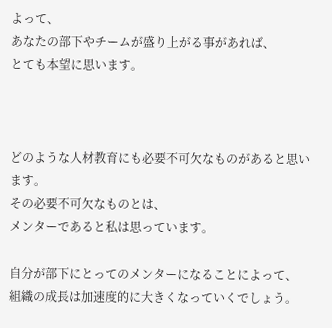よって、
あなたの部下やチームが盛り上がる事があれば、
とても本望に思います。



どのような人材教育にも必要不可欠なものがあると思います。
その必要不可欠なものとは、
メンターであると私は思っています。

自分が部下にとってのメンターになることによって、
組織の成長は加速度的に大きくなっていくでしょう。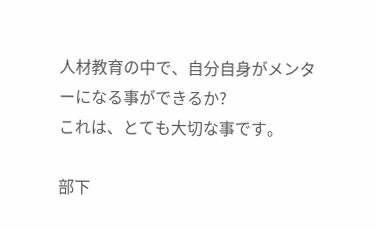人材教育の中で、自分自身がメンターになる事ができるか?
これは、とても大切な事です。

部下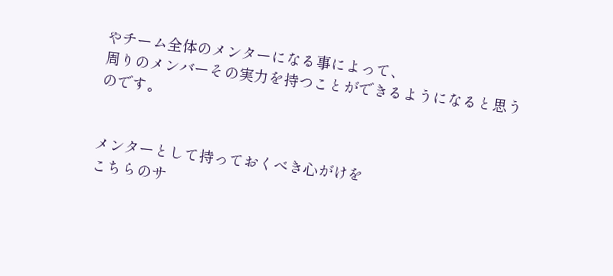やチーム全体のメンターになる事によって、
周りのメンバーその実力を持つことができるようになると思うのです。


メンターとして持っておくべき心がけを
こちらのサ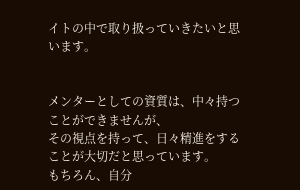イトの中で取り扱っていきたいと思います。


メンターとしての資質は、中々持つことができませんが、
その視点を持って、日々精進をすることが大切だと思っています。
もちろん、自分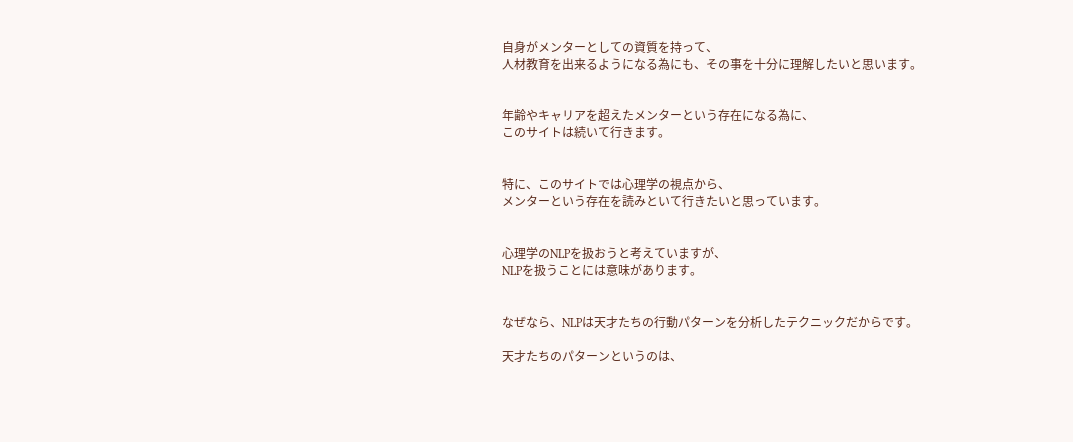自身がメンターとしての資質を持って、
人材教育を出来るようになる為にも、その事を十分に理解したいと思います。


年齢やキャリアを超えたメンターという存在になる為に、
このサイトは続いて行きます。


特に、このサイトでは心理学の視点から、
メンターという存在を読みといて行きたいと思っています。


心理学のNLPを扱おうと考えていますが、
NLPを扱うことには意味があります。


なぜなら、NLPは天才たちの行動パターンを分析したテクニックだからです。

天才たちのパターンというのは、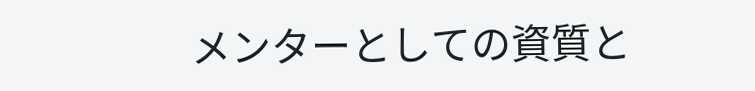メンターとしての資質と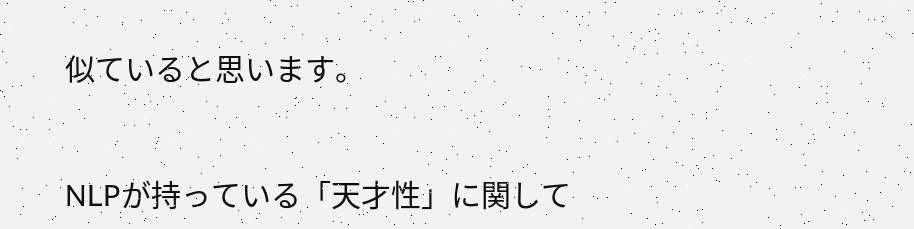似ていると思います。


NLPが持っている「天才性」に関して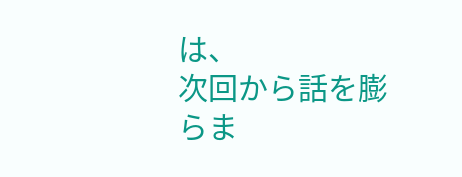は、
次回から話を膨らま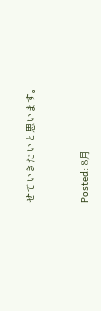せていきたいと思います。


Posted: 8月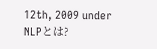12th, 2009 under NLPとは?